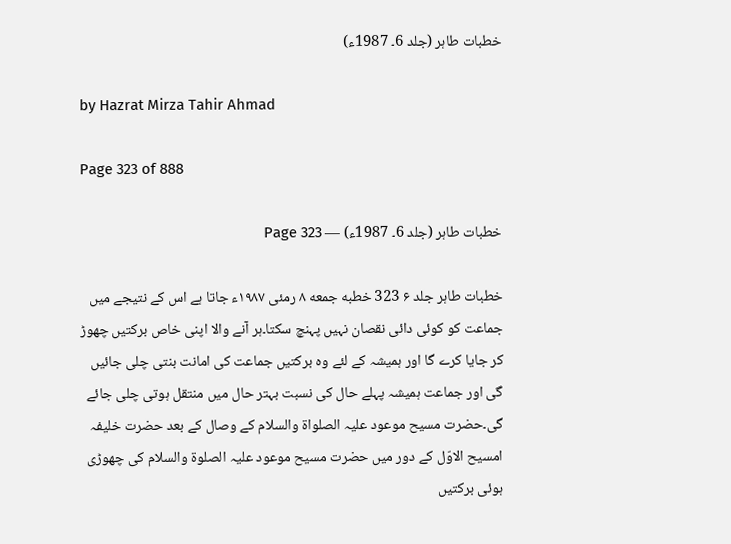خطبات طاہر (جلد 6۔ 1987ء)

by Hazrat Mirza Tahir Ahmad

Page 323 of 888

خطبات طاہر (جلد 6۔ 1987ء) — Page 323

خطبات طاہر جلد ۶ 323 خطبه جمعه ۸ رمئی ۱۹۸۷ء جاتا ہے اس کے نتیجے میں جماعت کو کوئی دائی نقصان نہیں پہنچ سکتا۔ہر آنے والا اپنی خاص برکتیں چھوڑ کر جایا کرے گا اور ہمیشہ کے لئے وہ برکتیں جماعت کی امانت بنتی چلی جائیں گی اور جماعت ہمیشہ پہلے حال کی نسبت بہتر حال میں منتقل ہوتی چلی جائے گی۔حضرت مسیح موعود علیہ الصلواۃ والسلام کے وصال کے بعد حضرت خلیفہ امسیح الاوّل کے دور میں حضرت مسیح موعود علیہ الصلوۃ والسلام کی چھوڑی ہوئی برکتیں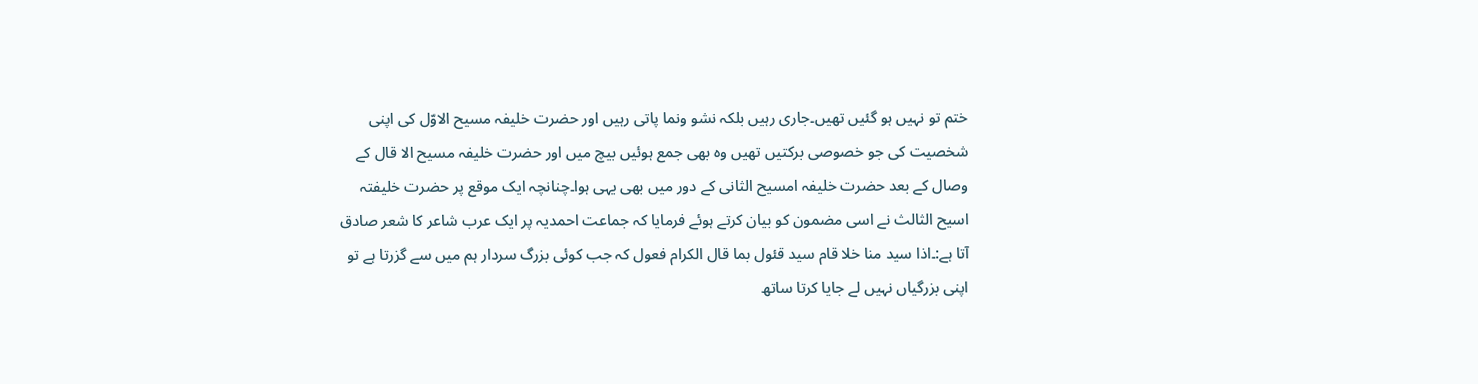ختم تو نہیں ہو گئیں تھیں۔جاری رہیں بلکہ نشو ونما پاتی رہیں اور حضرت خلیفہ مسیح الاوّل کی اپنی شخصیت کی جو خصوصی برکتیں تھیں وہ بھی جمع ہوئیں بیچ میں اور حضرت خلیفہ مسیح الا قال کے وصال کے بعد حضرت خلیفہ امسیح الثانی کے دور میں بھی یہی ہوا۔چنانچہ ایک موقع پر حضرت خلیفتہ اسیح الثالث نے اسی مضمون کو بیان کرتے ہوئے فرمایا کہ جماعت احمدیہ پر ایک عرب شاعر کا شعر صادق آتا ہے:۔اذا سيد منا خلا قام سید قئول بما قال الكرام فعول کہ جب کوئی بزرگ سردار ہم میں سے گزرتا ہے تو اپنی بزرگیاں نہیں لے جایا کرتا ساتھ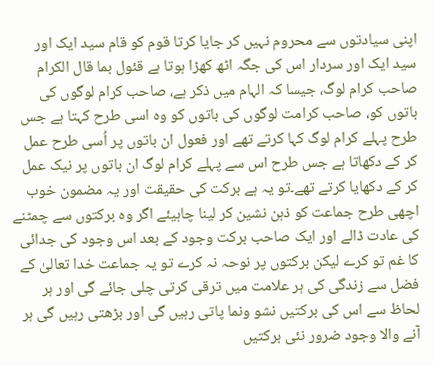اپنی سیادتوں سے محروم نہیں کر جایا کرتا قوم کو قام سید ایک اور سید ایک اور سردار اس کی جگہ اٹھ کھڑا ہوتا ہے قئول بما قال الکرام صاحب کرام لوگ، جیسا کہ الہام میں ذکر ہے، صاحب کرام لوگوں کی باتوں کو، صاحب کرامت لوگوں کی باتوں کو وہ اسی طرح کہتا ہے جس طرح پہلے کرام لوگ کہا کرتے تھے اور فعول ان باتوں پر اُسی طرح عمل کر کے دکھاتا ہے جس طرح اس سے پہلے کرام لوگ ان باتوں پر نیک عمل کر کے دکھایا کرتے تھے۔تو یہ ہے برکت کی حقیقت اور یہ مضمون خوب اچھی طرح جماعت کو ذہن نشین کر لینا چاہیئے اگر وہ برکتوں سے چمٹنے کی عادت ڈالے اور ایک صاحب برکت وجود کے بعد اس وجود کی جدائی کا غم تو کرے لیکن برکتوں پر نوحہ نہ کرے تو یہ جماعت خدا تعالیٰ کے فضل سے زندگی کی ہر علامت میں ترقی کرتی چلی جائے گی اور ہر لحاظ سے اس کی برکتیں نشو ونما پاتی رہیں گی اور بڑھتی رہیں گی ہر آنے والا وجود ضرور نئی برکتیں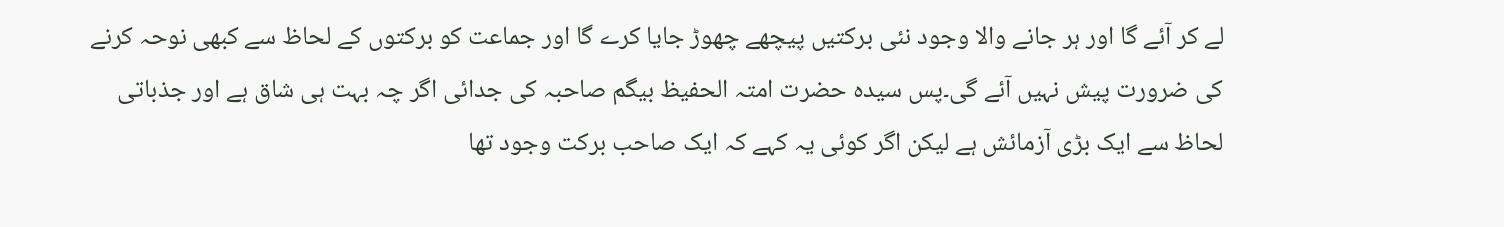لے کر آئے گا اور ہر جانے والا وجود نئی برکتیں پیچھے چھوڑ جایا کرے گا اور جماعت کو برکتوں کے لحاظ سے کبھی نوحہ کرنے کی ضرورت پیش نہیں آئے گی۔پس سیدہ حضرت امتہ الحفیظ بیگم صاحبہ کی جدائی اگر چہ بہت ہی شاق ہے اور جذباتی لحاظ سے ایک بڑی آزمائش ہے لیکن اگر کوئی یہ کہے کہ ایک صاحب برکت وجود تھا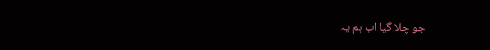جو چلا گیا اب ہم یہ